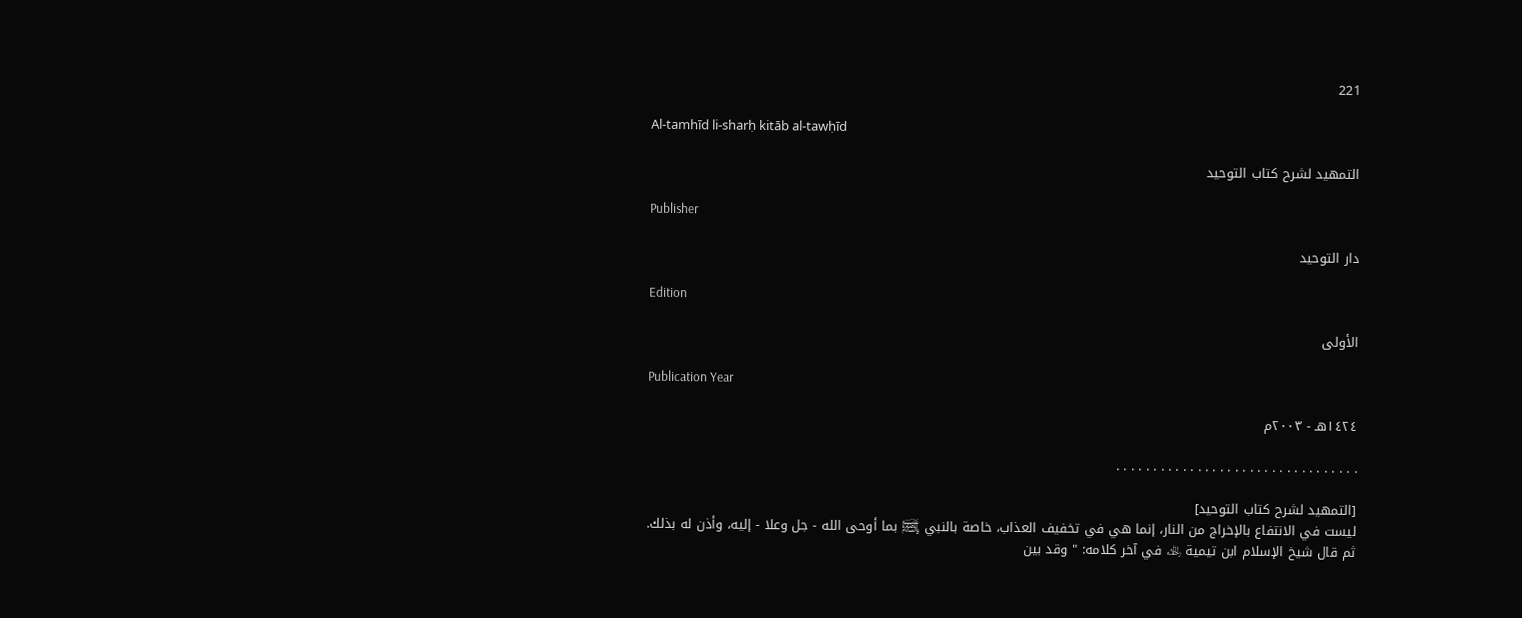221

Al-tamhīd li-sharḥ kitāb al-tawḥīd

التمهيد لشرح كتاب التوحيد

Publisher

دار التوحيد

Edition

الأولى

Publication Year

١٤٢٤هـ - ٢٠٠٣م

. . . . . . . . . . . . . . . . . . . . . . . . . . . . . . . . .

[التمهيد لشرح كتاب التوحيد]
ليست في الانتفاع بالإخراج من النار، إنما هي في تخفيف العذاب، خاصة بالنبي ﵊ بما أوحى الله - جل وعلا - إليه، وأذن له بذلك.
ثم قال شيخ الإسلام ابن تيمية ﵀ في آخر كلامه: " وقد بين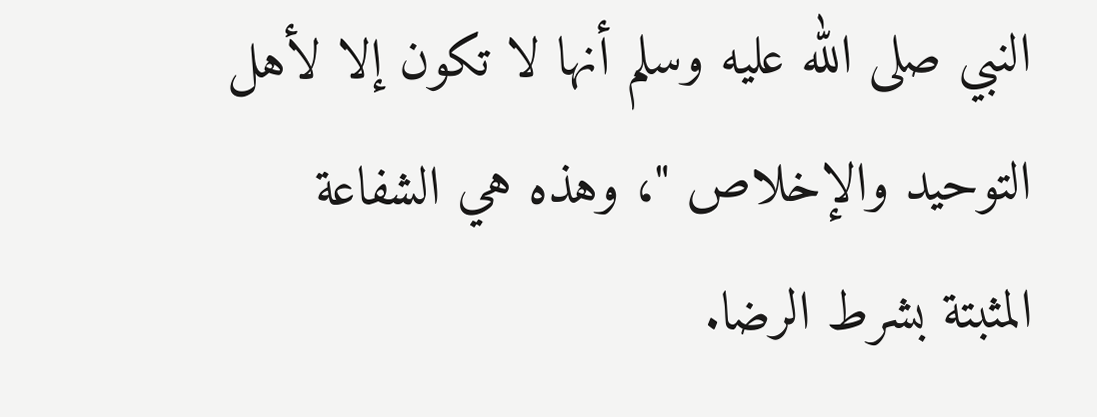النبي صلى الله عليه وسلم أنها لا تكون إلا لأهل التوحيد والإخلاص "، وهذه هي الشفاعة المثبتة بشرط الرضا.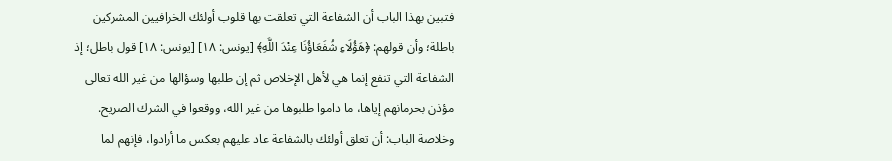فتبين بهذا الباب أن الشفاعة التي تعلقت بها قلوب أولئك الخرافيين المشركين باطلة؛ وأن قولهم: ﴿هَؤُلَاءِ شُفَعَاؤُنَا عِنْدَ اللَّهِ﴾ [يونس: ١٨] [يونس: ١٨] قول باطل؛ إذ الشفاعة التي تنفع إنما هي لأهل الإخلاص ثم إن طلبها وسؤالها من غير الله تعالى مؤذن بحرمانهم إياها، ما داموا طلبوها من غير الله، ووقعوا في الشرك الصريح.
وخلاصة الباب: أن تعلق أولئك بالشفاعة عاد عليهم بعكس ما أرادوا، فإنهم لما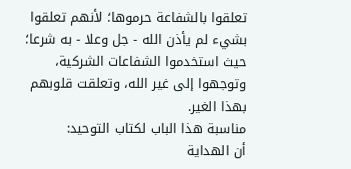تعلقوا بالشفاعة حرموها؛ لأنهم تعلقوا بشيء لم يأذن الله - جل وعلا - به شرعا؛ حيث استخدموا الشفاعات الشركية، وتوجهوا إلى غير الله، وتعلقت قلوبهم بهذا الغير.
مناسبة هذا الباب لكتاب التوحيد:
أن الهداية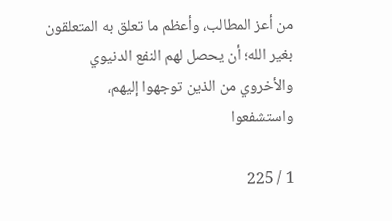من أعز المطالب، وأعظم ما تعلق به المتعلقون بغير الله؛ أن يحصل لهم النفع الدنيوي والأخروي من الذين توجهوا إليهم، واستشفعوا

1 / 225